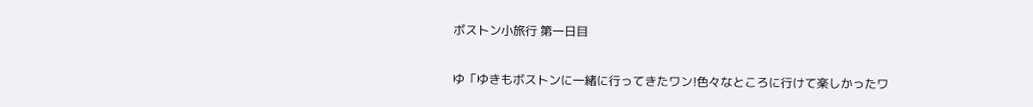ボストン小旅行 第一日目

ゆ「ゆきもボストンに一緒に行ってきたワン!色々なところに行けて楽しかったワ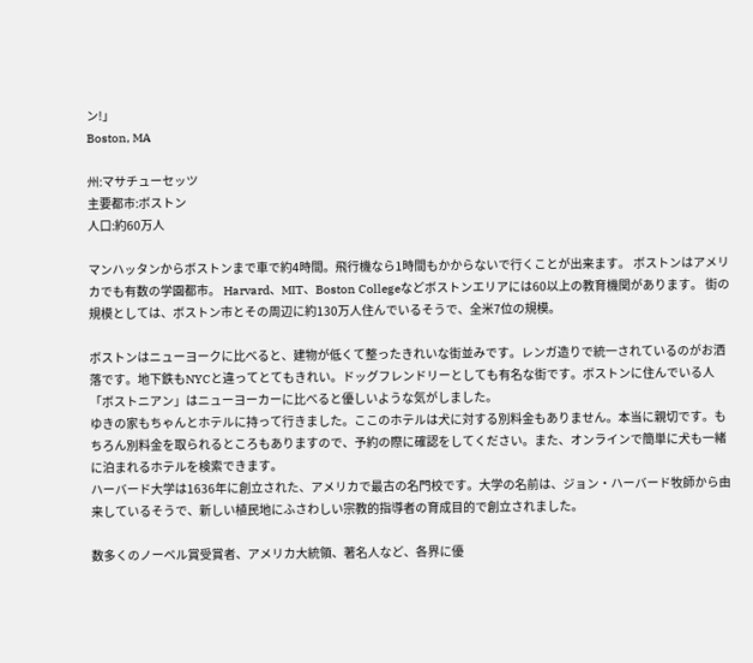ン!」
Boston, MA

州:マサチューセッツ
主要都市:ボストン
人口:約60万人

マンハッタンからボストンまで車で約4時間。飛行機なら1時間もかからないで行くことが出来ます。 ボストンはアメリカでも有数の学園都市。 Harvard、MIT、Boston Collegeなどボストンエリアには60以上の教育機関があります。 街の規模としては、ボストン市とその周辺に約130万人住んでいるそうで、全米7位の規模。

ボストンはニューヨークに比べると、建物が低くて整ったきれいな街並みです。レンガ造りで統一されているのがお洒落です。地下鉄もNYCと違ってとてもきれい。ドッグフレンドリーとしても有名な街です。ボストンに住んでいる人「ボストニアン」はニューヨーカーに比べると優しいような気がしました。
ゆきの家もちゃんとホテルに持って行きました。ここのホテルは犬に対する別料金もありません。本当に親切です。もちろん別料金を取られるところもありますので、予約の際に確認をしてください。また、オンラインで簡単に犬も一緒に泊まれるホテルを検索できます。
ハーバード大学は1636年に創立された、アメリカで最古の名門校です。大学の名前は、ジョン・ハーバード牧師から由来しているそうで、新しい植民地にふさわしい宗教的指導者の育成目的で創立されました。

数多くのノーベル賞受賞者、アメリカ大統領、著名人など、各界に優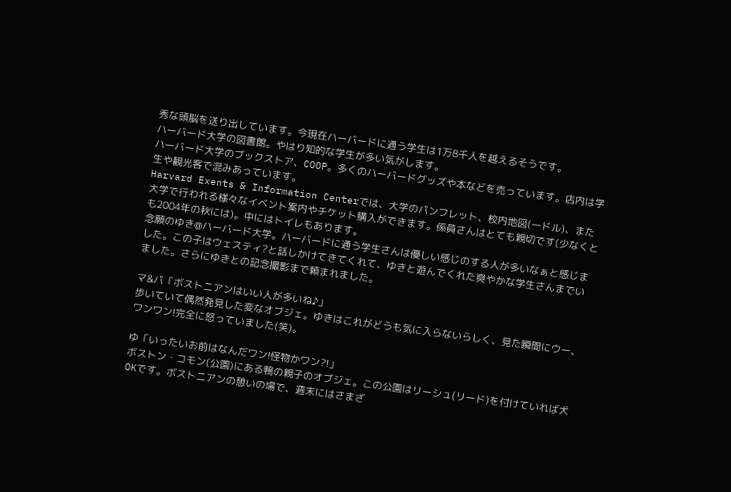秀な頭脳を送り出しています。今現在ハーバードに通う学生は1万8千人を越えるそうです。
ハーバード大学の図書館。やはり知的な学生が多い気がします。
ハーバード大学のブックストア、COOP。多くのハーバードグッズや本などを売っています。店内は学生や観光客で混みあっています。
Harvard Exents & Information Centerでは、大学のパンフレット、校内地図(一ドル)、また大学で行われる様々なイベント案内やチケット購入ができます。係員さんはとても親切です(少なくとも2004年の秋には)。中にはトイレもあります。
念願のゆき@ハーバード大学。ハーバードに通う学生さんは優しい感じのする人が多いなぁと感じました。この子はウェスティ?と話しかけてきてくれて、ゆきと遊んでくれた爽やかな学生さんまでいました。さらにゆきとの記念撮影まで頼まれました。

マ&パ「ボストニアンはいい人が多いね♪」
歩いていて偶然発見した変なオブジェ。ゆきはこれがどうも気に入らないらしく、見た瞬間にウー、ワンワン!完全に怒っていました(笑)。

ゆ「いったいお前はなんだワン!怪物かワン?!」
ボストン・コモン(公園)にある鴨の親子のオブジェ。この公園はリーシュ(リード)を付けていれば犬OKです。ボストニアンの憩いの場で、週末にはさまざ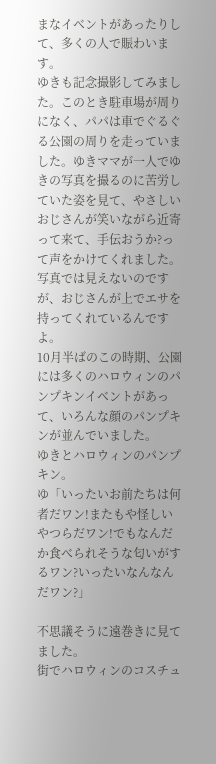まなイベントがあったりして、多くの人で賑わいます。
ゆきも記念撮影してみました。このとき駐車場が周りになく、パパは車でぐるぐる公園の周りを走っていました。ゆきママが一人でゆきの写真を撮るのに苦労していた姿を見て、やさしいおじさんが笑いながら近寄って来て、手伝おうか?って声をかけてくれました。写真では見えないのですが、おじさんが上でエサを持ってくれているんですよ。
10月半ばのこの時期、公園には多くのハロウィンのパンプキンイベントがあって、いろんな顔のパンプキンが並んでいました。
ゆきとハロウィンのパンプキン。
ゆ「いったいお前たちは何者だワン!またもや怪しいやつらだワン!でもなんだか食べられそうな匂いがするワン?いったいなんなんだワン?」

不思議そうに遠巻きに見てました。
街でハロウィンのコスチュ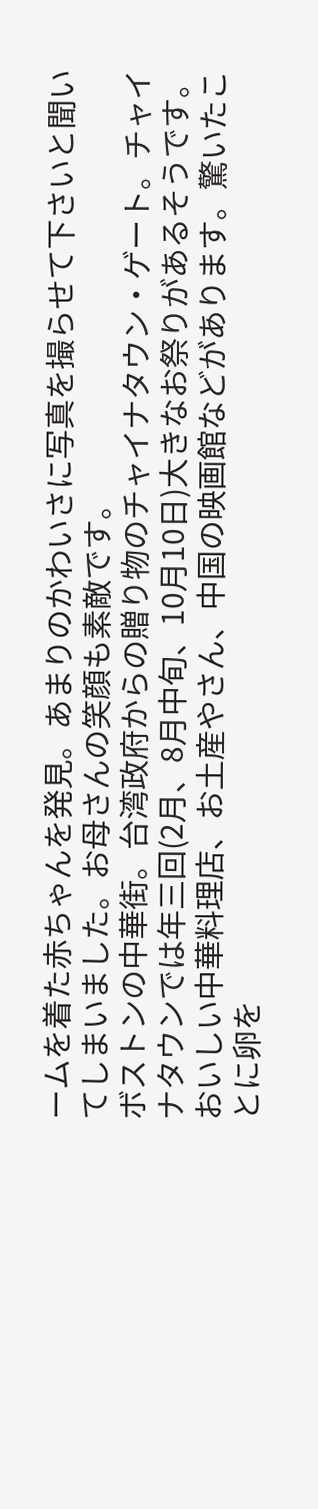ームを着た赤ちゃんを発見。あまりのかわいさに写真を撮らせて下さいと聞いてしまいました。お母さんの笑顔も素敵です。
ボストンの中華街。台湾政府からの贈り物のチャイナタウン・ゲート。チャイナタウンでは年三回(2月、8月中旬、10月10日)大きなお祭りがあるそうです。
おいしい中華料理店、お土産やさん、中国の映画館などがあります。驚いたことに卵を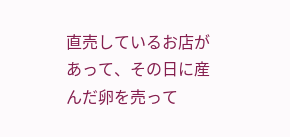直売しているお店があって、その日に産んだ卵を売って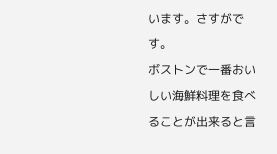います。さすがです。
ボストンで一番おいしい海鮮料理を食べることが出来ると言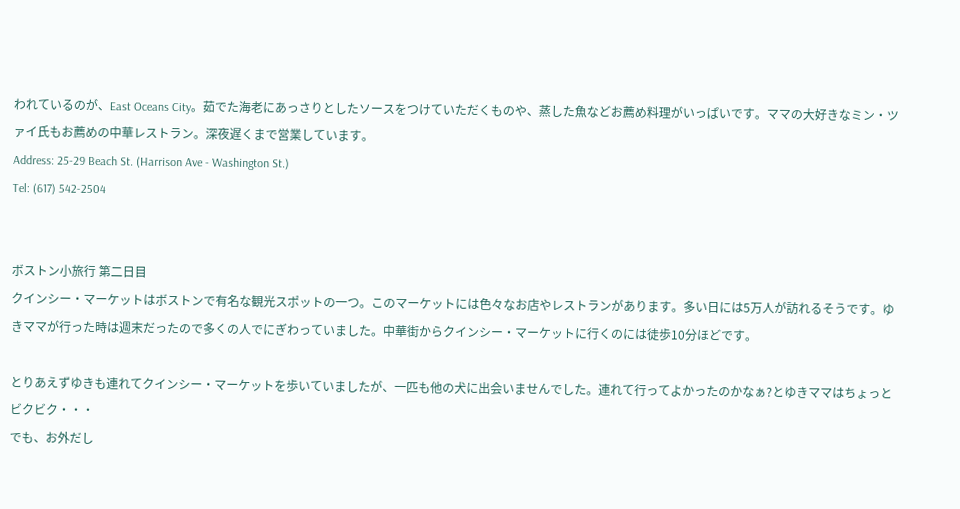われているのが、East Oceans City。茹でた海老にあっさりとしたソースをつけていただくものや、蒸した魚などお薦め料理がいっぱいです。ママの大好きなミン・ツァイ氏もお薦めの中華レストラン。深夜遅くまで営業しています。
Address: 25-29 Beach St. (Harrison Ave - Washington St.)
Tel: (617) 542-2504


ボストン小旅行 第二日目
クインシー・マーケットはボストンで有名な観光スポットの一つ。このマーケットには色々なお店やレストランがあります。多い日には5万人が訪れるそうです。ゆきママが行った時は週末だったので多くの人でにぎわっていました。中華街からクインシー・マーケットに行くのには徒歩10分ほどです。

とりあえずゆきも連れてクインシー・マーケットを歩いていましたが、一匹も他の犬に出会いませんでした。連れて行ってよかったのかなぁ?とゆきママはちょっとビクビク・・・
でも、お外だし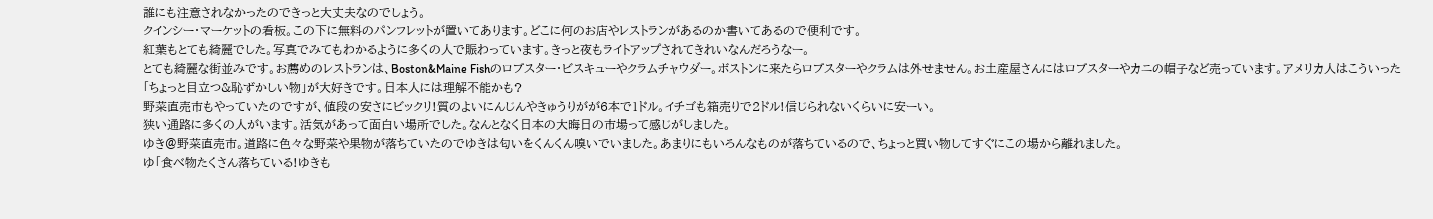誰にも注意されなかったのできっと大丈夫なのでしょう。
クインシー・マーケットの看板。この下に無料のパンフレットが置いてあります。どこに何のお店やレストランがあるのか書いてあるので便利です。
紅葉もとても綺麗でした。写真でみてもわかるように多くの人で賑わっています。きっと夜もライトアップされてきれいなんだろうなー。
とても綺麗な街並みです。お薦めのレストランは、Boston&Maine Fishのロブスター・ビスキューやクラムチャウダー。ボストンに来たらロブスターやクラムは外せません。お土産屋さんにはロブスターやカニの帽子など売っています。アメリカ人はこういった「ちょっと目立つ&恥ずかしい物」が大好きです。日本人には理解不能かも?
野菜直売市もやっていたのですが、値段の安さにビックリ!質のよいにんじんやきゅうりがが6本で1ドル。イチゴも箱売りで2ドル!信じられないくらいに安ーい。
狭い通路に多くの人がいます。活気があって面白い場所でした。なんとなく日本の大晦日の市場って感じがしました。
ゆき@野菜直売市。道路に色々な野菜や果物が落ちていたのでゆきは匂いをくんくん嗅いでいました。あまりにもいろんなものが落ちているので、ちょっと買い物してすぐにこの場から離れました。
ゆ「食べ物たくさん落ちている!ゆきも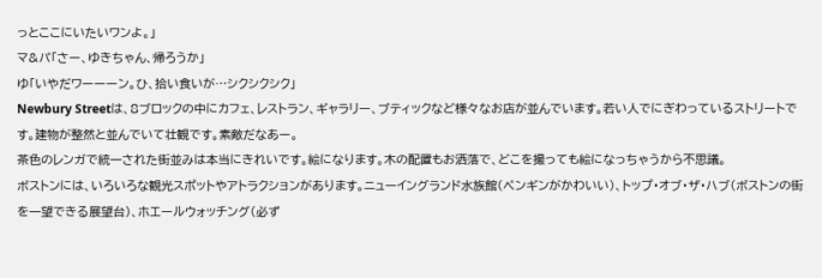っとここにいたいワンよ。」
マ&パ「さー、ゆきちゃん、帰ろうか」
ゆ「いやだワーーーン。ひ、拾い食いが…シクシクシク」
Newbury Streetは、8ブロックの中にカフェ、レストラン、ギャラリー、ブティックなど様々なお店が並んでいます。若い人でにぎわっているストリートです。建物が整然と並んでいて壮観です。素敵だなあー。
茶色のレンガで統一された街並みは本当にきれいです。絵になります。木の配置もお洒落で、どこを撮っても絵になっちゃうから不思議。
ボストンには、いろいろな観光スポットやアトラクションがあります。ニューイングランド水族館(ペンギンがかわいい)、トップ・オブ・ザ・ハブ(ボストンの街を一望できる展望台)、ホエールウォッチング(必ず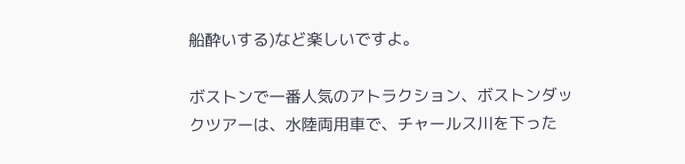船酔いする)など楽しいですよ。

ボストンで一番人気のアトラクション、ボストンダックツアーは、水陸両用車で、チャールス川を下った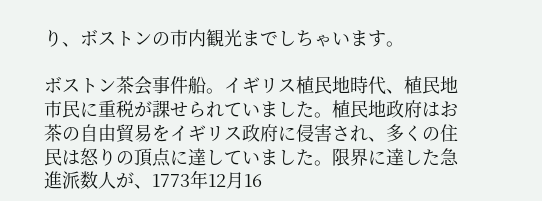り、ボストンの市内観光までしちゃいます。

ボストン茶会事件船。イギリス植民地時代、植民地市民に重税が課せられていました。植民地政府はお茶の自由貿易をイギリス政府に侵害され、多くの住民は怒りの頂点に達していました。限界に達した急進派数人が、1773年12月16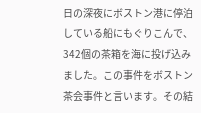日の深夜にボストン港に停泊している船にもぐりこんで、342個の茶箱を海に投げ込みました。この事件をボストン茶会事件と言います。その結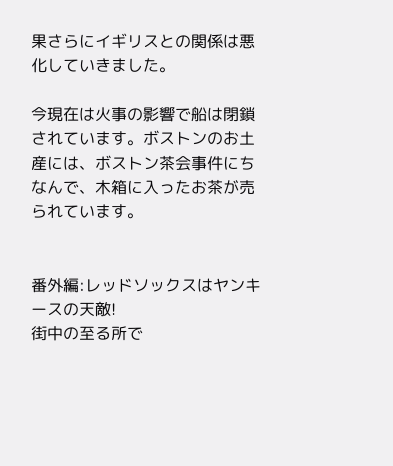果さらにイギリスとの関係は悪化していきました。

今現在は火事の影響で船は閉鎖されています。ボストンのお土産には、ボストン茶会事件にちなんで、木箱に入ったお茶が売られています。


番外編:レッドソックスはヤンキースの天敵!
街中の至る所で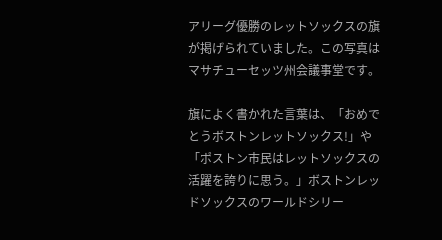アリーグ優勝のレットソックスの旗が掲げられていました。この写真はマサチューセッツ州会議事堂です。

旗によく書かれた言葉は、「おめでとうボストンレットソックス!」や「ポストン市民はレットソックスの活躍を誇りに思う。」ボストンレッドソックスのワールドシリー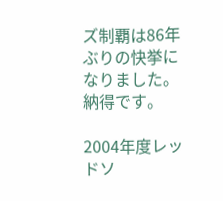ズ制覇は86年ぶりの快挙になりました。納得です。

2004年度レッドソ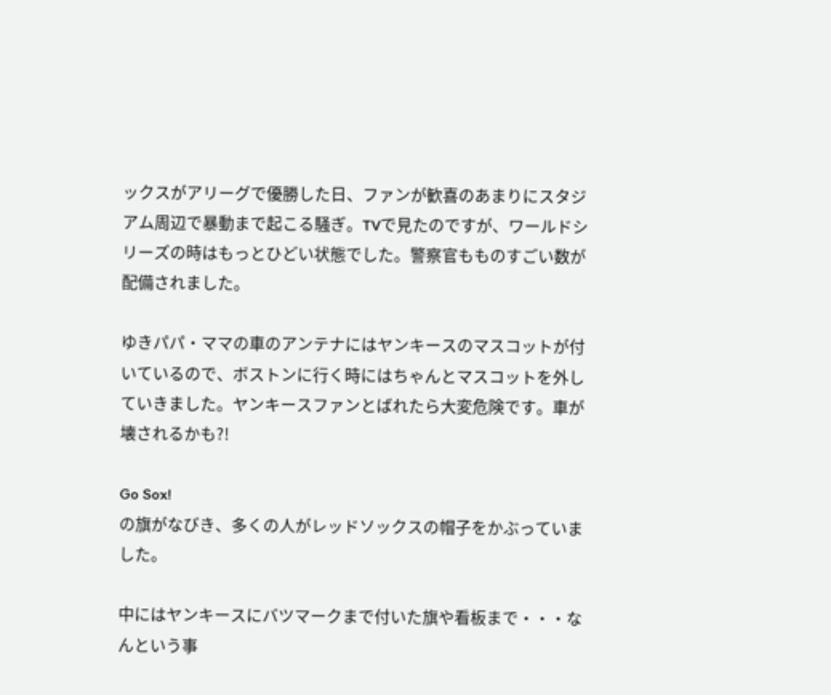ックスがアリーグで優勝した日、ファンが歓喜のあまりにスタジアム周辺で暴動まで起こる騒ぎ。TVで見たのですが、ワールドシリーズの時はもっとひどい状態でした。警察官もものすごい数が配備されました。

ゆきパパ・ママの車のアンテナにはヤンキースのマスコットが付いているので、ボストンに行く時にはちゃんとマスコットを外していきました。ヤンキースファンとばれたら大変危険です。車が壊されるかも?!

Go Sox!
の旗がなびき、多くの人がレッドソックスの帽子をかぶっていました。

中にはヤンキースにバツマークまで付いた旗や看板まで・・・なんという事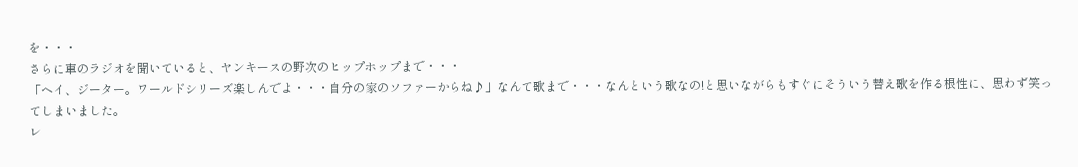を・・・
さらに車のラジオを聞いていると、ヤンキースの野次のヒップホップまで・・・
「ヘイ、ジーター。ワールドシリーズ楽しんでよ・・・自分の家のソファーからね♪」なんて歌まで・・・なんという歌なの!と思いながらもすぐにそういう替え歌を作る根性に、思わず笑ってしまいました。
レ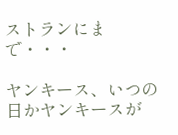ストランにまで・・・

ヤンキース、いつの日かヤンキースが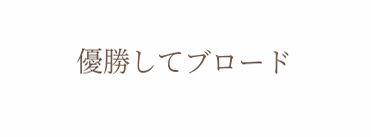優勝してブロード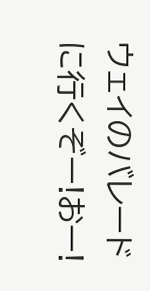ウェイのバレードに行くぞー!おー!